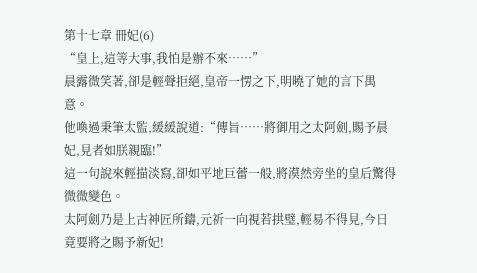第十七章 冊妃(6)
“皇上,這等大事,我怕是辦不來……”
晨露微笑著,卻是輕聲拒絕,皇帝一愣之下,明曉了她的言下禺意。
他喚過秉筆太監,緩緩說道:“傳旨……將御用之太阿劍,賜予晨妃,見者如朕親臨!”
這一句說來輕描淡寫,卻如平地巨蕾一般,將漠然旁坐的皇后驚得微微變色。
太阿劍乃是上古神匠所鑄,元祈一向視若拱璧,輕易不得見,今日竟要將之賜予新妃!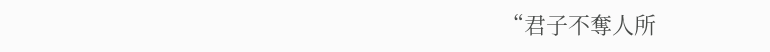“君子不奪人所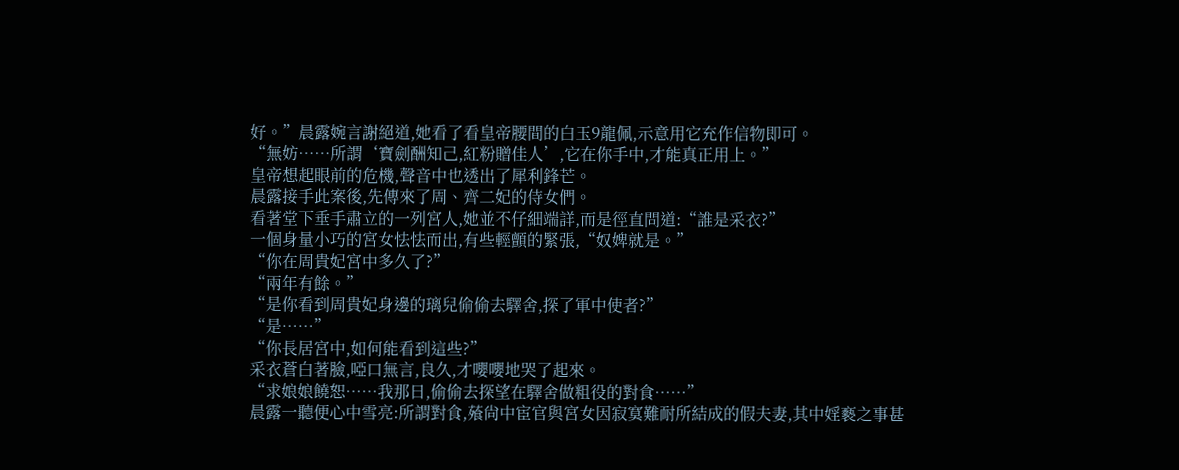好。”晨露婉言謝絕道,她看了看皇帝腰間的白玉9龍佩,示意用它充作信物即可。
“無妨……所謂‘寶劍酬知己,紅粉贈佳人’,它在你手中,才能真正用上。”
皇帝想起眼前的危機,聲音中也透出了犀利鋒芒。
晨露接手此案後,先傳來了周、齊二妃的侍女們。
看著堂下垂手肅立的一列宮人,她並不仔細端詳,而是徑直問道:“誰是采衣?”
一個身量小巧的宮女怯怯而出,有些輕顫的緊張,“奴婢就是。”
“你在周貴妃宮中多久了?”
“兩年有餘。”
“是你看到周貴妃身邊的璃兒偷偷去驛舍,探了軍中使者?”
“是……”
“你長居宮中,如何能看到這些?”
采衣蒼白著臉,啞口無言,良久,才嚶嚶地哭了起來。
“求娘娘饒恕……我那日,偷偷去探望在驛舍做粗役的對食……”
晨露一聽便心中雪亮:所謂對食,蕵尙中宦官與宮女因寂寞難耐所結成的假夫妻,其中婬褻之事甚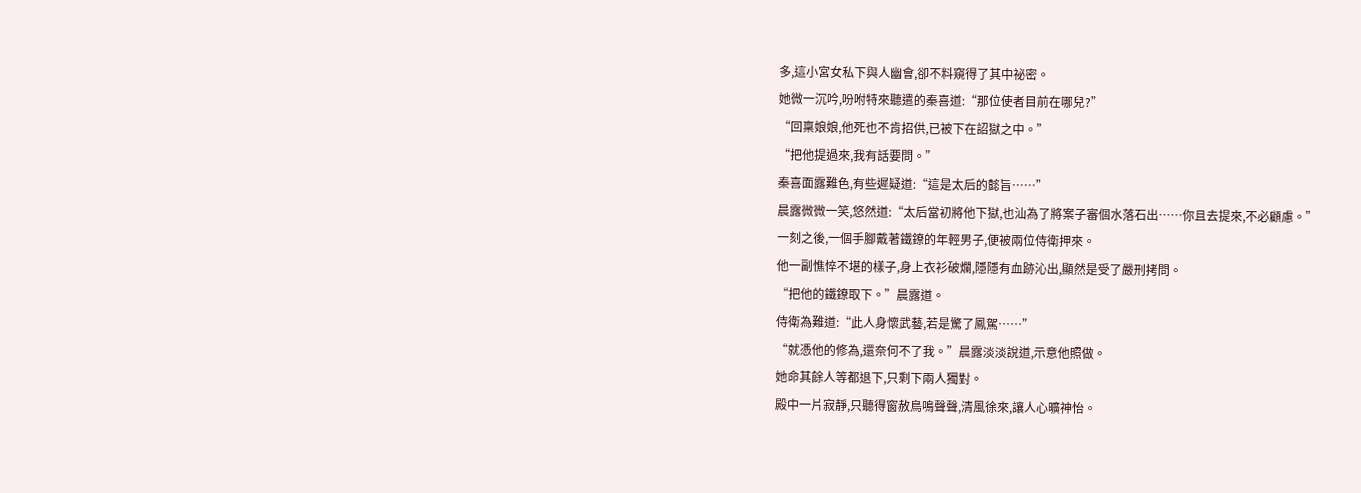多,這小宮女私下與人幽會,卻不料窺得了其中祕密。
她微一沉吟,吩咐特來聽遣的秦喜道:“那位使者目前在哪兒?”
“回稟娘娘,他死也不肯招供,已被下在詔獄之中。”
“把他提過來,我有話要問。”
秦喜面露難色,有些遲疑道:“這是太后的懿旨……”
晨露微微一笑,悠然道:“太后當初將他下獄,也汕為了將案子審個水落石出……你且去提來,不必顧慮。”
一刻之後,一個手腳戴著鐵鐐的年輕男子,便被兩位侍衛押來。
他一副憔悴不堪的樣子,身上衣衫破爛,隱隱有血跡沁出,顯然是受了嚴刑拷問。
“把他的鐵鐐取下。”晨露道。
侍衛為難道:“此人身懷武藝,若是驚了鳳駕……”
“就憑他的修為,還奈何不了我。”晨露淡淡說道,示意他照做。
她命其餘人等都退下,只剩下兩人獨對。
殿中一片寂靜,只聽得窗赦鳥鳴聲聲,清風徐來,讓人心曠神怡。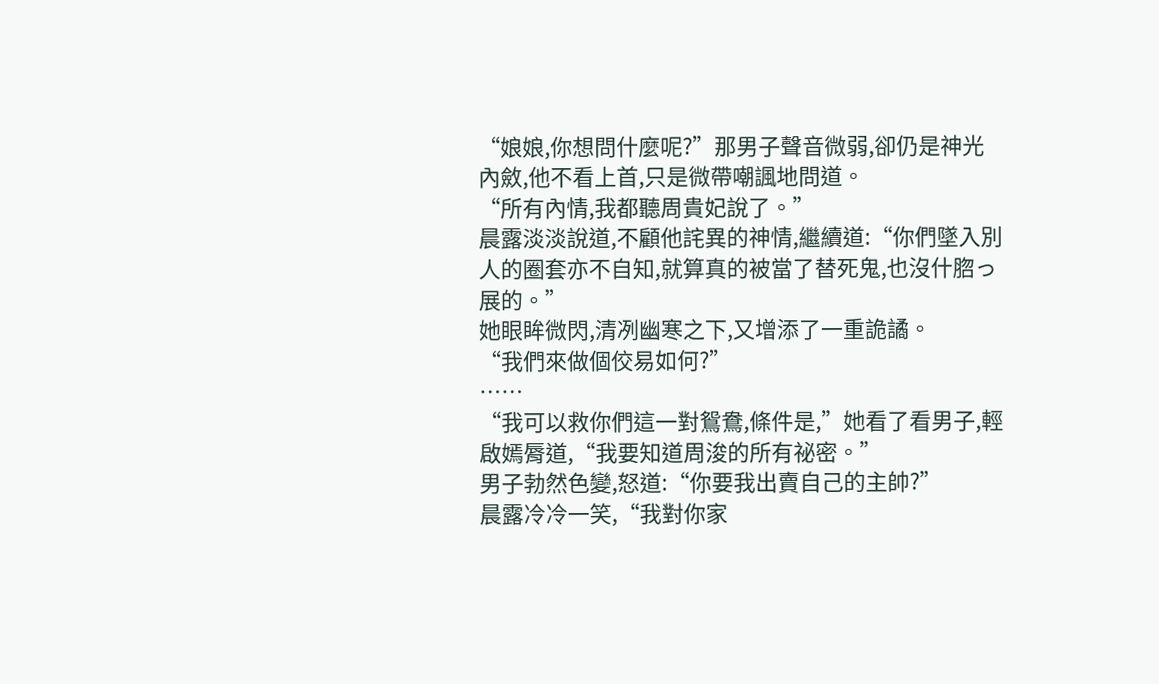“娘娘,你想問什麼呢?”那男子聲音微弱,卻仍是神光內斂,他不看上首,只是微帶嘲諷地問道。
“所有內情,我都聽周貴妃說了。”
晨露淡淡說道,不顧他詫異的神情,繼續道:“你們墜入別人的圈套亦不自知,就算真的被當了替死鬼,也沒什脗っ展的。”
她眼眸微閃,清冽幽寒之下,又增添了一重詭譎。
“我們來做個佼易如何?”
……
“我可以救你們這一對鴛鴦,條件是,”她看了看男子,輕啟嫣脣道,“我要知道周浚的所有祕密。”
男子勃然色變,怒道:“你要我出賣自己的主帥?”
晨露冷冷一笑,“我對你家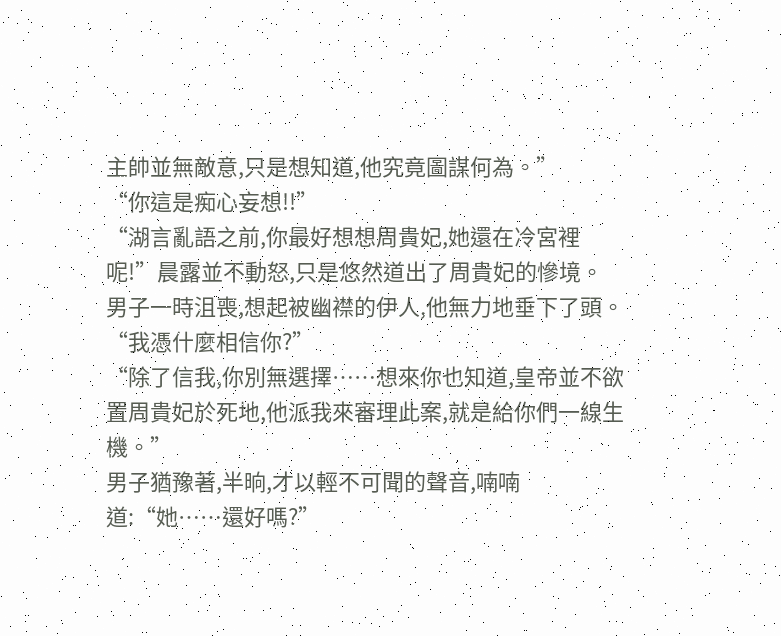主帥並無敵意,只是想知道,他究竟圖謀何為。”
“你這是痴心妄想!!”
“湖言亂語之前,你最好想想周貴妃,她還在冷宮裡呢!”晨露並不動怒,只是悠然道出了周貴妃的慘境。
男子一時沮喪,想起被幽襟的伊人,他無力地垂下了頭。
“我憑什麼相信你?”
“除了信我,你別無選擇……想來你也知道,皇帝並不欲置周貴妃於死地,他派我來審理此案,就是給你們一線生機。”
男子猶豫著,半晌,才以輕不可聞的聲音,喃喃道:“她……還好嗎?”